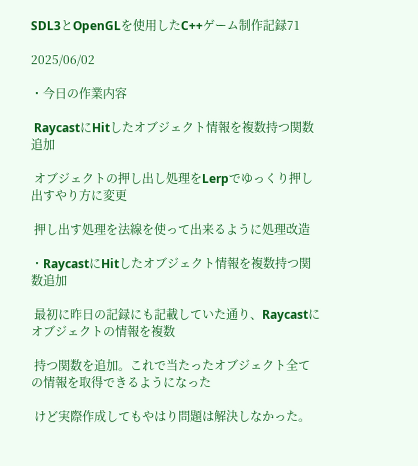SDL3とOpenGLを使用したC++ゲーム制作記録71

2025/06/02

・今日の作業内容

 RaycastにHitしたオブジェクト情報を複数持つ関数追加

 オブジェクトの押し出し処理をLerpでゆっくり押し出すやり方に変更

 押し出す処理を法線を使って出来るように処理改造

・RaycastにHitしたオブジェクト情報を複数持つ関数追加

 最初に昨日の記録にも記載していた通り、Raycastにオブジェクトの情報を複数

 持つ関数を追加。これで当たったオブジェクト全ての情報を取得できるようになった

 けど実際作成してもやはり問題は解決しなかった。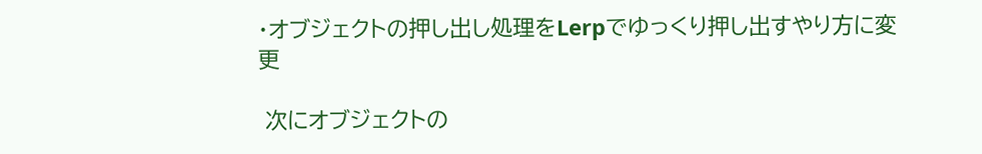・オブジェクトの押し出し処理をLerpでゆっくり押し出すやり方に変更

 次にオブジェクトの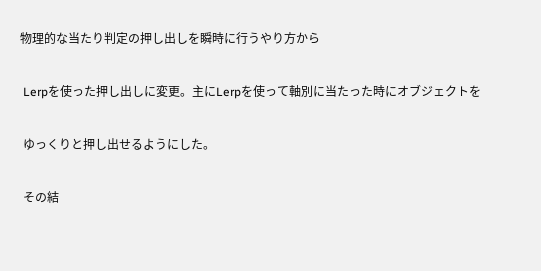物理的な当たり判定の押し出しを瞬時に行うやり方から

 Lerpを使った押し出しに変更。主にLerpを使って軸別に当たった時にオブジェクトを

 ゆっくりと押し出せるようにした。

 その結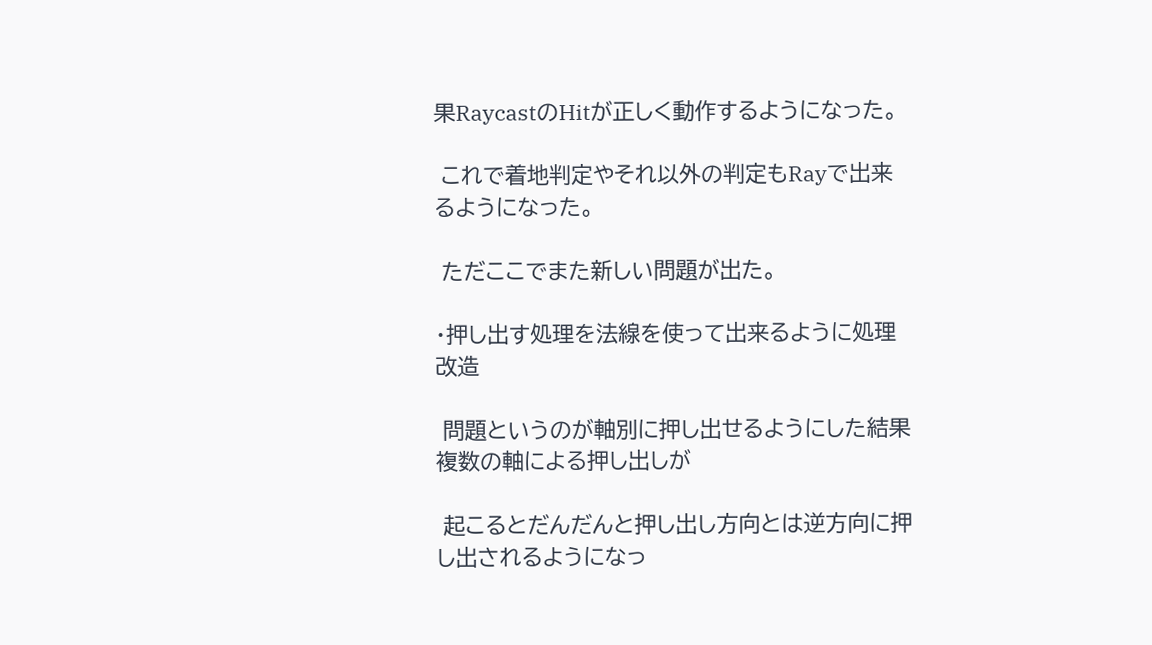果RaycastのHitが正しく動作するようになった。

 これで着地判定やそれ以外の判定もRayで出来るようになった。

 ただここでまた新しい問題が出た。

・押し出す処理を法線を使って出来るように処理改造

 問題というのが軸別に押し出せるようにした結果複数の軸による押し出しが

 起こるとだんだんと押し出し方向とは逆方向に押し出されるようになっ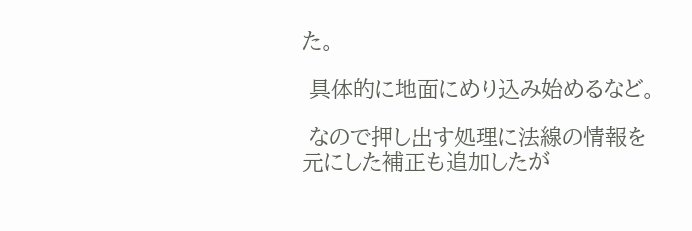た。

 具体的に地面にめり込み始めるなど。

 なので押し出す処理に法線の情報を元にした補正も追加したが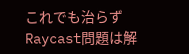これでも治らずRaycast問題は解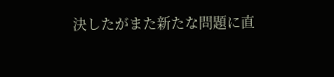決したがまた新たな問題に直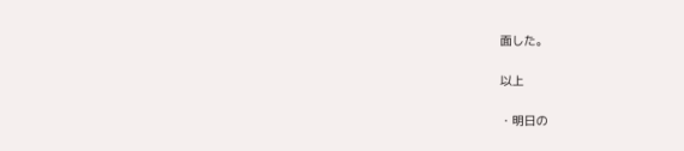面した。

以上

・明日の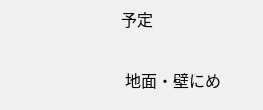予定

 地面・壁にめ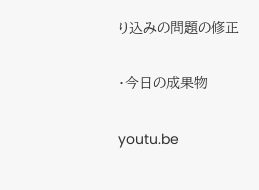り込みの問題の修正

・今日の成果物

youtu.be